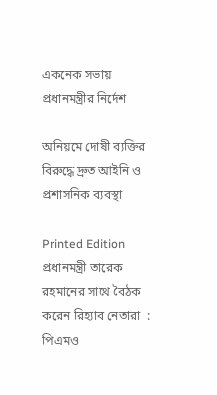একনেক সভায় প্রধানমন্ত্রীর নির্দেশ

অনিয়মে দোষী ব্যক্তির বিরুদ্ধে দ্রুত আইনি ও প্রশাসনিক ব্যবস্থা

Printed Edition
প্রধানমন্ত্রী তারেক রহমানের সাথে বৈঠক করেন রিহ্যাব নেতারা  : পিএমও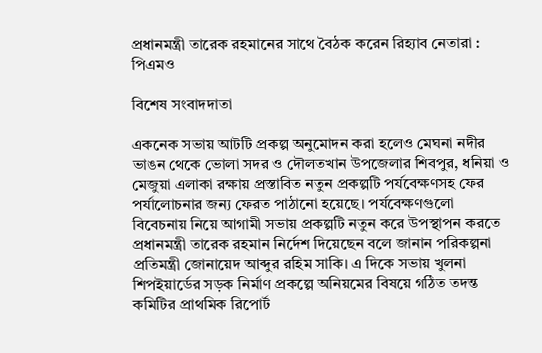প্রধানমন্ত্রী তারেক রহমানের সাথে বৈঠক করেন রিহ্যাব নেতারা : পিএমও

বিশেষ সংবাদদাতা

একনেক সভায় আটটি প্রকল্প অনুমোদন করা হলেও মেঘনা নদীর ভাঙন থেকে ভোলা সদর ও দৌলতখান উপজেলার শিবপুর, ধনিয়া ও মেজুয়া এলাকা রক্ষায় প্রস্তাবিত নতুন প্রকল্পটি পর্যবেক্ষণসহ ফের পর্যালোচনার জন্য ফেরত পাঠানো হয়েছে। পর্যবেক্ষণগুলো বিবেচনায় নিয়ে আগামী সভায় প্রকল্পটি নতুন করে উপস্থাপন করতে প্রধানমন্ত্রী তারেক রহমান নির্দেশ দিয়েছেন বলে জানান পরিকল্পনা প্রতিমন্ত্রী জোনায়েদ আব্দুর রহিম সাকি। এ দিকে সভায় খুলনা শিপইয়ার্ডের সড়ক নির্মাণ প্রকল্পে অনিয়মের বিষয়ে গঠিত তদন্ত কমিটির প্রাথমিক রিপোর্ট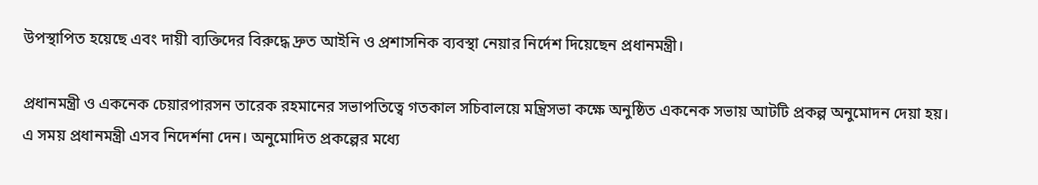উপস্থাপিত হয়েছে এবং দায়ী ব্যক্তিদের বিরুদ্ধে দ্রুত আইনি ও প্রশাসনিক ব্যবস্থা নেয়ার নির্দেশ দিয়েছেন প্রধানমন্ত্রী।

প্রধানমন্ত্রী ও একনেক চেয়ারপারসন তারেক রহমানের সভাপতিত্বে গতকাল সচিবালয়ে মন্ত্রিসভা কক্ষে অনুষ্ঠিত একনেক সভায় আটটি প্রকল্প অনুমোদন দেয়া হয়। এ সময় প্রধানমন্ত্রী এসব নিদের্শনা দেন। অনুমোদিত প্রকল্পের মধ্যে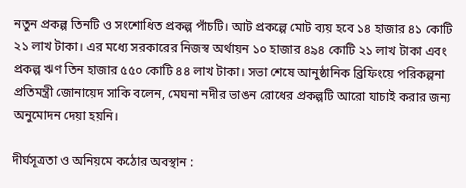নতুন প্রকল্প তিনটি ও সংশোধিত প্রকল্প পাঁচটি। আট প্রকল্পে মোট ব্যয় হবে ১৪ হাজার ৪১ কোটি ২১ লাখ টাকা। এর মধ্যে সরকারের নিজস্ব অর্থায়ন ১০ হাজার ৪৯৪ কোটি ২১ লাখ টাকা এবং প্রকল্প ঋণ তিন হাজার ৫৫০ কোটি ৪৪ লাখ টাকা। সভা শেষে আনুষ্ঠানিক ব্রিফিংয়ে পরিকল্পনা প্রতিমন্ত্রী জোনায়েদ সাকি বলেন, মেঘনা নদীর ভাঙন রোধের প্রকল্পটি আরো যাচাই করার জন্য অনুমোদন দেয়া হয়নি।

দীর্ঘসূত্রতা ও অনিয়মে কঠোর অবস্থান :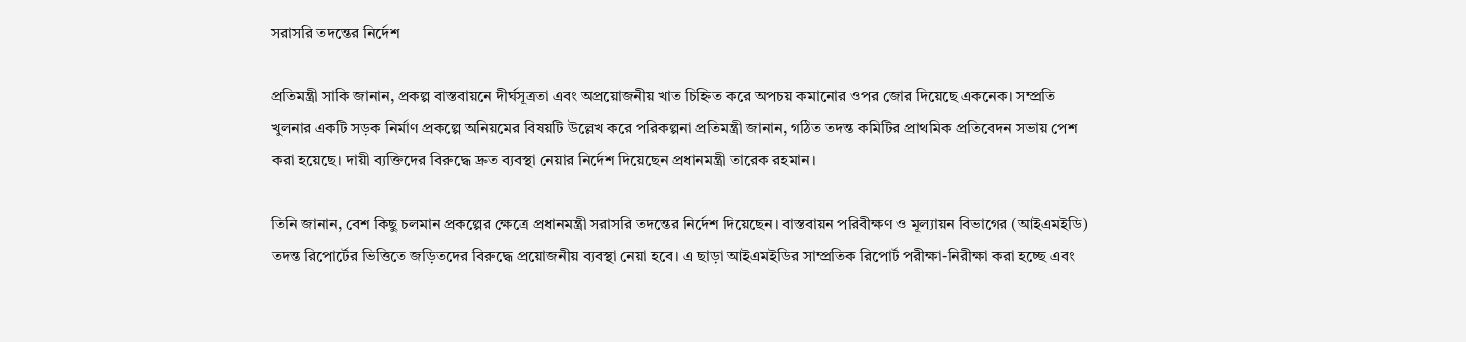সরাসরি তদন্তের নির্দেশ

প্রতিমন্ত্রী সাকি জানান, প্রকল্প বাস্তবায়নে দীর্ঘসূত্রতা এবং অপ্রয়োজনীয় খাত চিহ্নিত করে অপচয় কমানোর ওপর জোর দিয়েছে একনেক। সম্প্রতি খুলনার একটি সড়ক নির্মাণ প্রকল্পে অনিয়মের বিষয়টি উল্লেখ করে পরিকল্পনা প্রতিমন্ত্রী জানান, গঠিত তদন্ত কমিটির প্রাথমিক প্রতিবেদন সভায় পেশ করা হয়েছে। দায়ী ব্যক্তিদের বিরুদ্ধে দ্রুত ব্যবস্থা নেয়ার নির্দেশ দিয়েছেন প্রধানমন্ত্রী তারেক রহমান।

তিনি জানান, বেশ কিছু চলমান প্রকল্পের ক্ষেত্রে প্রধানমন্ত্রী সরাসরি তদন্তের নির্দেশ দিয়েছেন। বাস্তবায়ন পরিবীক্ষণ ও মূল্যায়ন বিভাগের (আইএমইডি) তদন্ত রিপোর্টের ভিত্তিতে জড়িতদের বিরুদ্ধে প্রয়োজনীয় ব্যবস্থা নেয়া হবে। এ ছাড়া আইএমইডির সাম্প্রতিক রিপোর্ট পরীক্ষা-নিরীক্ষা করা হচ্ছে এবং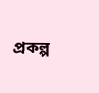প্রকল্প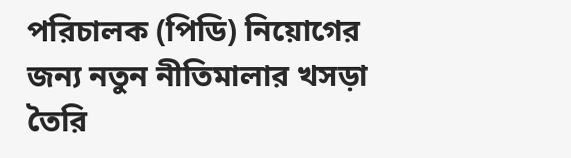পরিচালক (পিডি) নিয়োগের জন্য নতুন নীতিমালার খসড়া তৈরি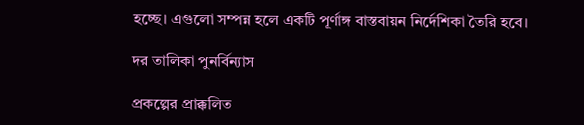হচ্ছে। এগুলো সম্পন্ন হলে একটি পূর্ণাঙ্গ বাস্তবায়ন নির্দেশিকা তৈরি হবে।

দর তালিকা পুনর্বিন্যাস

প্রকল্পের প্রাক্কলিত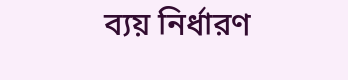ব্যয় নির্ধারণ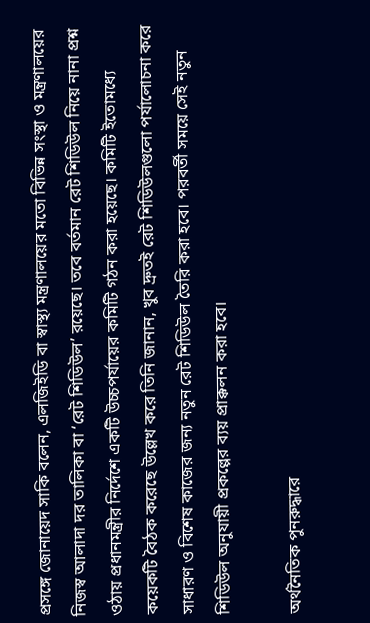প্রসঙ্গে জোনায়েদ সাকি বলেন, এলজিইডি বা স্বাস্থ্য মন্ত্রণালয়ের মতো বিভিন্ন সংস্থা ও মন্ত্রণালয়ের নিজস্ব আলাদা দর তালিকা বা ‘রেট শিডিউল’ রয়েছে। তবে বর্তমান রেট শিডিউল নিয়ে নানা প্রশ্ন ওঠায় প্রধানমন্ত্রীর নির্দেশে একটি উচ্চপর্যায়ের কমিটি গঠন করা হয়েছে। কমিটি ইতোমধ্যে কয়েকটি বৈঠক করেছে উল্লেখ করে তিনি জানান, খুব দ্রুতই রেট শিডিউলগুলো পর্যালোচনা করে সাধারণ ও বিশেষ কাজের জন্য নতুন রেট শিডিউল তৈরি করা হবে। পরবর্তী সময়ে সেই নতুন শিডিউল অনুযায়ী প্রকল্পের ব্যয় প্রাক্কলন করা হবে।

অর্থনৈতিক পুনরুদ্ধারে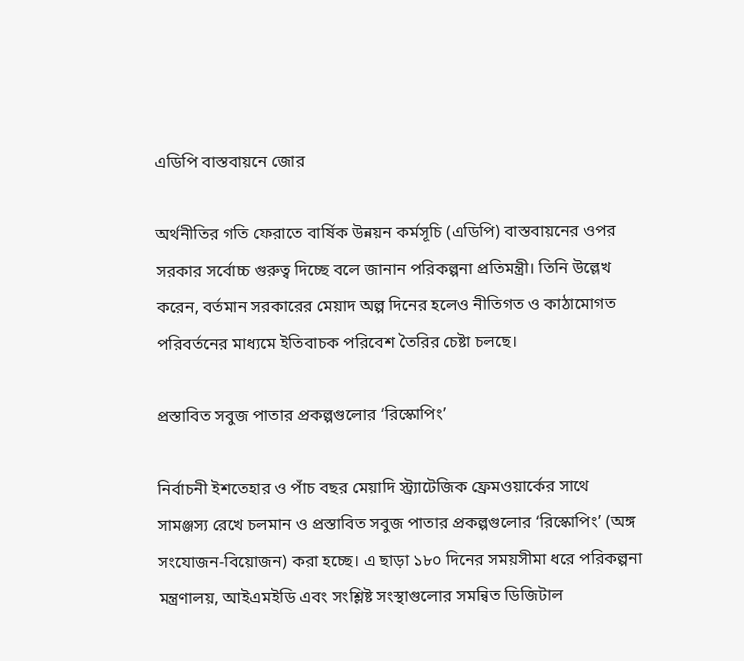এডিপি বাস্তবায়নে জোর

অর্থনীতির গতি ফেরাতে বার্ষিক উন্নয়ন কর্মসূচি (এডিপি) বাস্তবায়নের ওপর সরকার সর্বোচ্চ গুরুত্ব দিচ্ছে বলে জানান পরিকল্পনা প্রতিমন্ত্রী। তিনি উল্লেখ করেন, বর্তমান সরকারের মেয়াদ অল্প দিনের হলেও নীতিগত ও কাঠামোগত পরিবর্তনের মাধ্যমে ইতিবাচক পরিবেশ তৈরির চেষ্টা চলছে।

প্রস্তাবিত সবুজ পাতার প্রকল্পগুলোর ‘রিস্কোপিং’

নির্বাচনী ইশতেহার ও পাঁচ বছর মেয়াদি স্ট্র্যাটেজিক ফ্রেমওয়ার্কের সাথে সামঞ্জস্য রেখে চলমান ও প্রস্তাবিত সবুজ পাতার প্রকল্পগুলোর ‘রিস্কোপিং’ (অঙ্গ সংযোজন-বিয়োজন) করা হচ্ছে। এ ছাড়া ১৮০ দিনের সময়সীমা ধরে পরিকল্পনা মন্ত্রণালয়, আইএমইডি এবং সংশ্লিষ্ট সংস্থাগুলোর সমন্বিত ডিজিটাল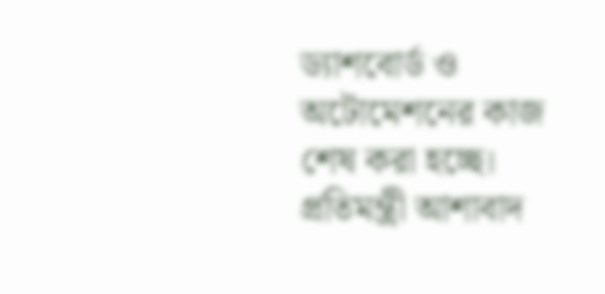ড্যাশবোর্ড ও অটোমেশনের কাজ শেষ করা হচ্ছে। প্রতিমন্ত্রী আশাবাদ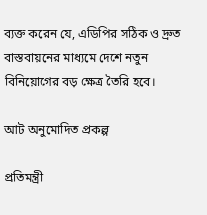ব্যক্ত করেন যে, এডিপির সঠিক ও দ্রুত বাস্তবায়নের মাধ্যমে দেশে নতুন বিনিয়োগের বড় ক্ষেত্র তৈরি হবে।

আট অনুমোদিত প্রকল্প

প্রতিমন্ত্রী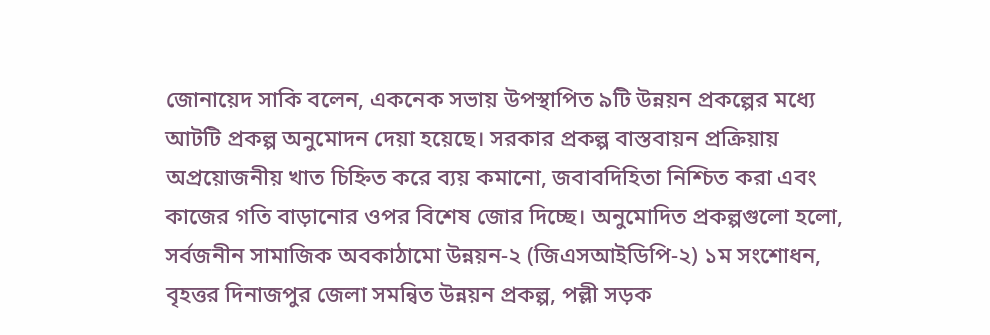জোনায়েদ সাকি বলেন, একনেক সভায় উপস্থাপিত ৯টি উন্নয়ন প্রকল্পের মধ্যে আটটি প্রকল্প অনুমোদন দেয়া হয়েছে। সরকার প্রকল্প বাস্তবায়ন প্রক্রিয়ায় অপ্রয়োজনীয় খাত চিহ্নিত করে ব্যয় কমানো, জবাবদিহিতা নিশ্চিত করা এবং কাজের গতি বাড়ানোর ওপর বিশেষ জোর দিচ্ছে। অনুমোদিত প্রকল্পগুলো হলো, সর্বজনীন সামাজিক অবকাঠামো উন্নয়ন-২ (জিএসআইডিপি-২) ১ম সংশোধন, বৃহত্তর দিনাজপুর জেলা সমন্বিত উন্নয়ন প্রকল্প, পল্লী সড়ক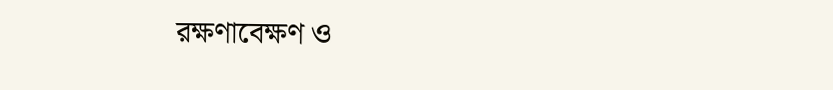রক্ষণাবেক্ষণ ও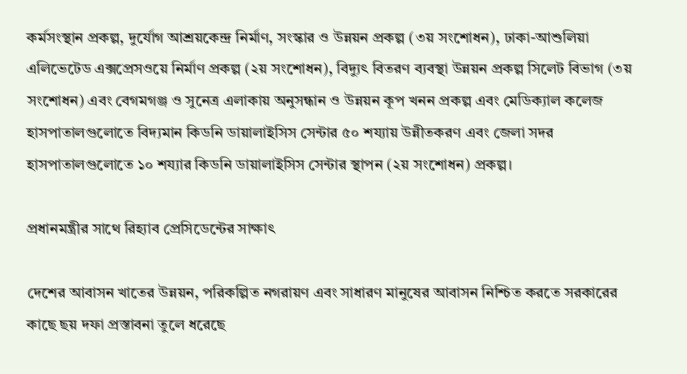কর্মসংস্থান প্রকল্প, দুর্যোগ আশ্রয়কেন্দ্র নির্মাণ, সংস্কার ও উন্নয়ন প্রকল্প (৩য় সংশোধন), ঢাকা-আশুলিয়া এলিভেটেড এক্সপ্রেসওয়ে নির্মাণ প্রকল্প (২য় সংশোধন), বিদ্যুৎ বিতরণ ব্যবস্থা উন্নয়ন প্রকল্প সিলেট বিভাগ (৩য় সংশোধন) এবং বেগমগঞ্জ ও সুনেত্র এলাকায় অনুসন্ধান ও উন্নয়ন কূপ খনন প্রকল্প এবং মেডিক্যাল কলেজ হাসপাতালগুলোতে বিদ্যমান কিডনি ডায়ালাইসিস সেন্টার ৫০ শয্যায় উন্নীতকরণ এবং জেলা সদর হাসপাতালগুলোতে ১০ শয্যার কিডনি ডায়ালাইসিস সেন্টার স্থাপন (২য় সংশোধন) প্রকল্প।

প্রধানমন্ত্রীর সাথে রিহ্যাব প্রেসিডেন্টের সাক্ষাৎ

দেশের আবাসন খাতের উন্নয়ন, পরিকল্পিত নগরায়ণ এবং সাধারণ মানুষের আবাসন নিশ্চিত করতে সরকারের কাছে ছয় দফা প্রস্তাবনা তুলে ধরেছে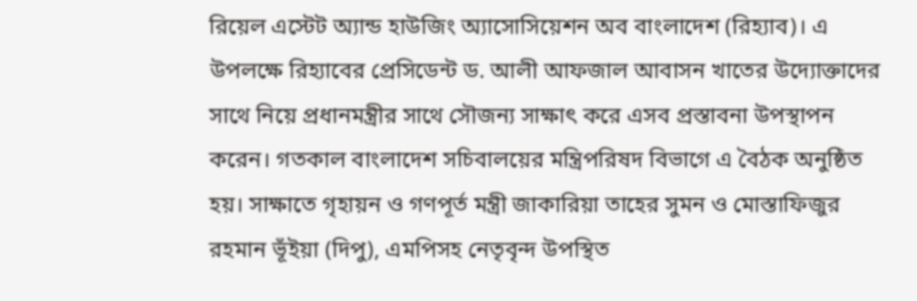রিয়েল এস্টেট অ্যান্ড হাউজিং অ্যাসোসিয়েশন অব বাংলাদেশ (রিহ্যাব)। এ উপলক্ষে রিহ্যাবের প্রেসিডেন্ট ড. আলী আফজাল আবাসন খাতের উদ্যোক্তাদের সাথে নিয়ে প্রধানমন্ত্রীর সাথে সৌজন্য সাক্ষাৎ করে এসব প্রস্তাবনা উপস্থাপন করেন। গতকাল বাংলাদেশ সচিবালয়ের মন্ত্রিপরিষদ বিভাগে এ বৈঠক অনুষ্ঠিত হয়। সাক্ষাতে গৃহায়ন ও গণপূর্ত মন্ত্রী জাকারিয়া তাহের সুমন ও মোস্তাফিজুর রহমান ভূঁইয়া (দিপু), এমপিসহ নেতৃবৃন্দ উপস্থিত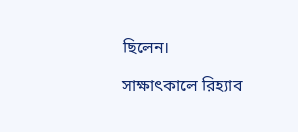ছিলেন।

সাক্ষাৎকালে রিহ্যাব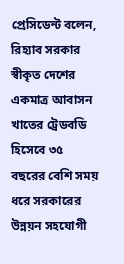প্রেসিডেন্ট বলেন, রিহ্যাব সরকার স্বীকৃত দেশের একমাত্র আবাসন খাতের ট্রেডবডি হিসেবে ৩৫ বছরের বেশি সময় ধরে সরকারের উন্নয়ন সহযোগী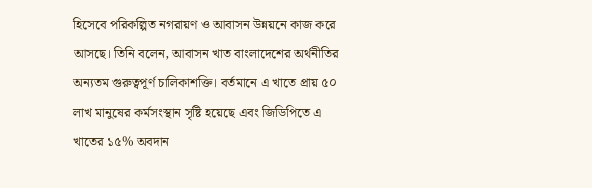হিসেবে পরিকল্পিত নগরায়ণ ও আবাসন উন্নয়নে কাজ করে আসছে। তিনি বলেন, আবাসন খাত বাংলাদেশের অর্থনীতির অন্যতম গুরুত্বপূর্ণ চালিকাশক্তি। বর্তমানে এ খাতে প্রায় ৫০ লাখ মানুষের কর্মসংস্থান সৃষ্টি হয়েছে এবং জিডিপিতে এ খাতের ১৫% অবদান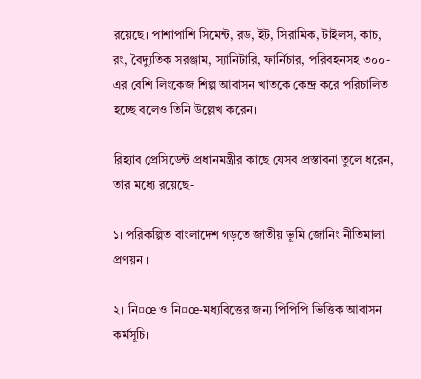রয়েছে। পাশাপাশি সিমেন্ট, রড, ইট, সিরামিক, টাইলস, কাচ, রং, বৈদ্যুতিক সরঞ্জাম, স্যানিটারি, ফার্নিচার, পরিবহনসহ ৩০০-এর বেশি লিংকেজ শিল্প আবাসন খাতকে কেন্দ্র করে পরিচালিত হচ্ছে বলেও তিনি উল্লেখ করেন।

রিহ্যাব প্রেসিডেন্ট প্রধানমন্ত্রীর কাছে যেসব প্রস্তাবনা তুলে ধরেন, তার মধ্যে রয়েছে-

১। পরিকল্পিত বাংলাদেশ গড়তে জাতীয় ভূমি জোনিং নীতিমালা প্রণয়ন ।

২। নি¤œ ও নি¤œ-মধ্যবিত্তের জন্য পিপিপি ভিত্তিক আবাসন কর্মসূচি।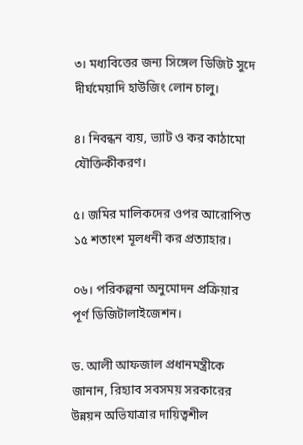৩। মধ্যবিত্তের জন্য সিঙ্গেল ডিজিট সুদে দীর্ঘমেয়াদি হাউজিং লোন চালু।

৪। নিবন্ধন ব্যয়, ভ্যাট ও কর কাঠামো যৌক্তিকীকরণ।

৫। জমির মালিকদের ওপর আরোপিত ১৫ শতাংশ মূলধনী কর প্রত্যাহার।

০৬। পরিকল্পনা অনুমোদন প্রক্রিয়ার পূর্ণ ডিজিটালাইজেশন।

ড. আলী আফজাল প্রধানমন্ত্রীকে জানান, রিহ্যাব সবসময় সরকারের উন্নয়ন অভিযাত্রার দায়িত্বশীল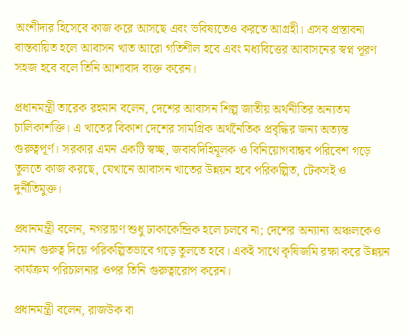অংশীদার হিসেবে কাজ করে আসছে এবং ভবিষ্যতেও করতে আগ্রহী। এসব প্রস্তাবনা বাস্তবায়িত হলে আবাসন খাত আরো গতিশীল হবে এবং মধ্যবিত্তের আবাসনের স্বপ্ন পূরণ সহজ হবে বলে তিনি আশাবাদ ব্যক্ত করেন।

প্রধানমন্ত্রী তারেক রহমান বলেন, দেশের আবাসন শিল্প জাতীয় অর্থনীতির অন্যতম চালিকাশক্তি। এ খাতের বিকাশ দেশের সামগ্রিক অর্থনৈতিক প্রবৃদ্ধির জন্য অত্যন্ত গুরুত্বপূর্ণ। সরকার এমন একটি স্বচ্ছ, জবাবদিহিমূলক ও বিনিয়োগবান্ধব পরিবেশ গড়ে তুলতে কাজ করছে, যেখানে আবাসন খাতের উন্নয়ন হবে পরিকল্পিত, টেকসই ও দুর্নীতিমুক্ত।

প্রধানমন্ত্রী বলেন, নগরায়ণ শুধু ঢাকাকেন্দ্রিক হলে চলবে না; দেশের অন্যান্য অঞ্চলকেও সমান গুরুত্ব দিয়ে পরিকল্পিতভাবে গড়ে তুলতে হবে। একই সাথে কৃষিজমি রক্ষা করে উন্নয়ন কার্যক্রম পরিচালনার ওপর তিনি গুরুত্বারোপ করেন।

প্রধানমন্ত্রী বলেন, রাজউক বা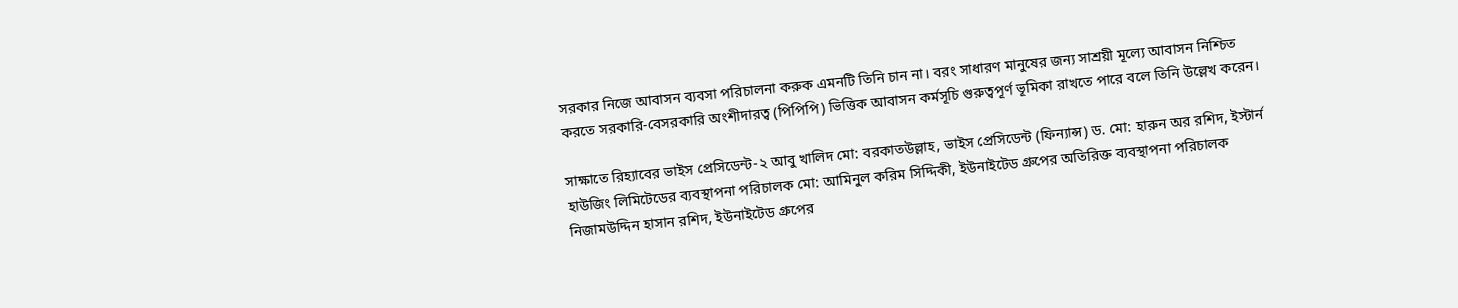সরকার নিজে আবাসন ব্যবসা পরিচালনা করুক এমনটি তিনি চান না। বরং সাধারণ মানুষের জন্য সাশ্রয়ী মূল্যে আবাসন নিশ্চিত করতে সরকারি-বেসরকারি অংশীদারত্ব (পিপিপি) ভিত্তিক আবাসন কর্মসূচি গুরুত্বপূর্ণ ভূমিকা রাখতে পারে বলে তিনি উল্লেখ করেন।

সাক্ষাতে রিহ্যাবের ভাইস প্রেসিডেন্ট-২ আবু খালিদ মো: বরকাতউল্লাহ, ভাইস প্রেসিডেন্ট (ফিন্যান্স) ড. মো: হারুন অর রশিদ, ইস্টার্ন হাউজিং লিমিটেডের ব্যবস্থাপনা পরিচালক মো: আমিনুল করিম সিদ্দিকী, ইউনাইটেড গ্রুপের অতিরিক্ত ব্যবস্থাপনা পরিচালক নিজামউদ্দিন হাসান রশিদ, ইউনাইটেড গ্রুপের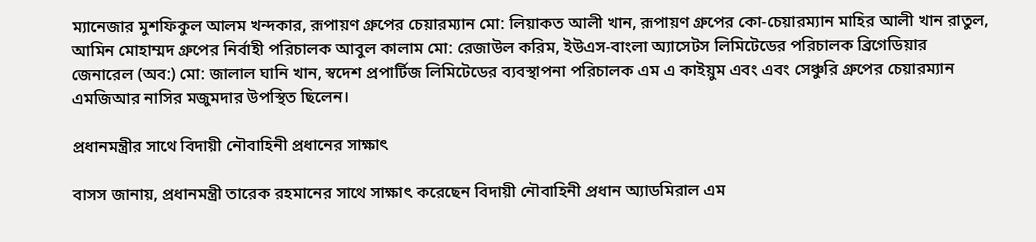ম্যানেজার মুশফিকুল আলম খন্দকার, রূপায়ণ গ্রুপের চেয়ারম্যান মো: লিয়াকত আলী খান, রূপায়ণ গ্রুপের কো-চেয়ারম্যান মাহির আলী খান রাতুল, আমিন মোহাম্মদ গ্রুপের নির্বাহী পরিচালক আবুল কালাম মো: রেজাউল করিম, ইউএস-বাংলা অ্যাসেটস লিমিটেডের পরিচালক ব্রিগেডিয়ার জেনারেল (অব:) মো: জালাল ঘানি খান, স্বদেশ প্রপার্টিজ লিমিটেডের ব্যবস্থাপনা পরিচালক এম এ কাইয়ুম এবং এবং সেঞ্চুরি গ্রুপের চেয়ারম্যান এমজিআর নাসির মজুমদার উপস্থিত ছিলেন।

প্রধানমন্ত্রীর সাথে বিদায়ী নৌবাহিনী প্রধানের সাক্ষাৎ

বাসস জানায়, প্রধানমন্ত্রী তারেক রহমানের সাথে সাক্ষাৎ করেছেন বিদায়ী নৌবাহিনী প্রধান অ্যাডমিরাল এম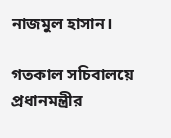নাজমুল হাসান।

গতকাল সচিবালয়ে প্রধানমন্ত্রীর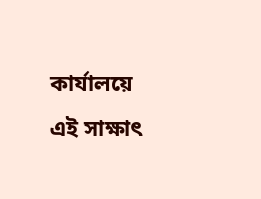কার্যালয়ে এই সাক্ষাৎ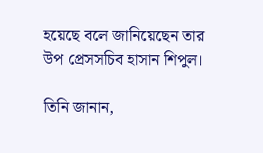হয়েছে বলে জানিয়েছেন তার উপ প্রেসসচিব হাসান শিপুল।

তিনি জানান,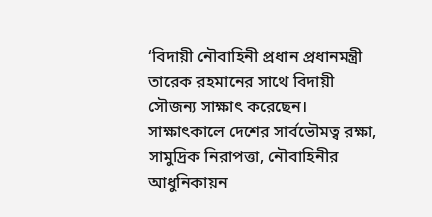‘বিদায়ী নৌবাহিনী প্রধান প্রধানমন্ত্রী তারেক রহমানের সাথে বিদায়ী সৌজন্য সাক্ষাৎ করেছেন। সাক্ষাৎকালে দেশের সার্বভৌমত্ব রক্ষা, সামুদ্রিক নিরাপত্তা, নৌবাহিনীর আধুনিকায়ন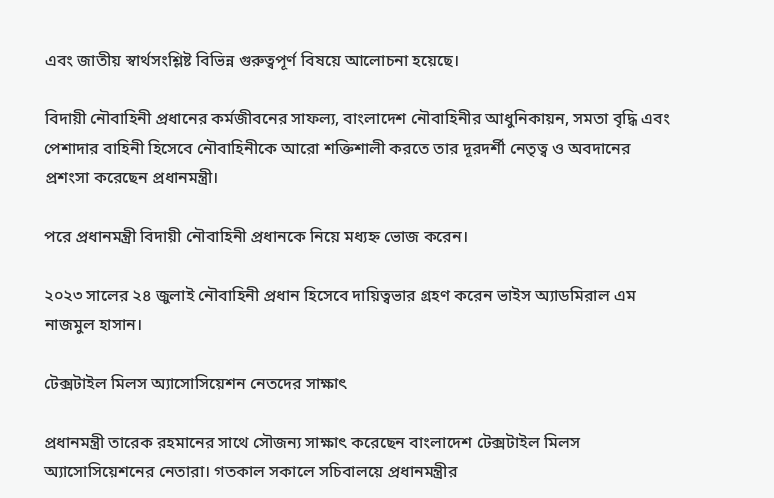এবং জাতীয় স্বার্থসংশ্লিষ্ট বিভিন্ন গুরুত্বপূর্ণ বিষয়ে আলোচনা হয়েছে।

বিদায়ী নৌবাহিনী প্রধানের কর্মজীবনের সাফল্য, বাংলাদেশ নৌবাহিনীর আধুনিকায়ন, সমতা বৃদ্ধি এবং পেশাদার বাহিনী হিসেবে নৌবাহিনীকে আরো শক্তিশালী করতে তার দূরদর্শী নেতৃত্ব ও অবদানের প্রশংসা করেছেন প্রধানমন্ত্রী।

পরে প্রধানমন্ত্রী বিদায়ী নৌবাহিনী প্রধানকে নিয়ে মধ্যহ্ন ভোজ করেন।

২০২৩ সালের ২৪ জুলাই নৌবাহিনী প্রধান হিসেবে দায়িত্বভার গ্রহণ করেন ভাইস অ্যাডমিরাল এম নাজমুল হাসান।

টেক্সটাইল মিলস অ্যাসোসিয়েশন নেতদের সাক্ষাৎ

প্রধানমন্ত্রী তারেক রহমানের সাথে সৌজন্য সাক্ষাৎ করেছেন বাংলাদেশ টেক্সটাইল মিলস অ্যাসোসিয়েশনের নেতারা। গতকাল সকালে সচিবালয়ে প্রধানমন্ত্রীর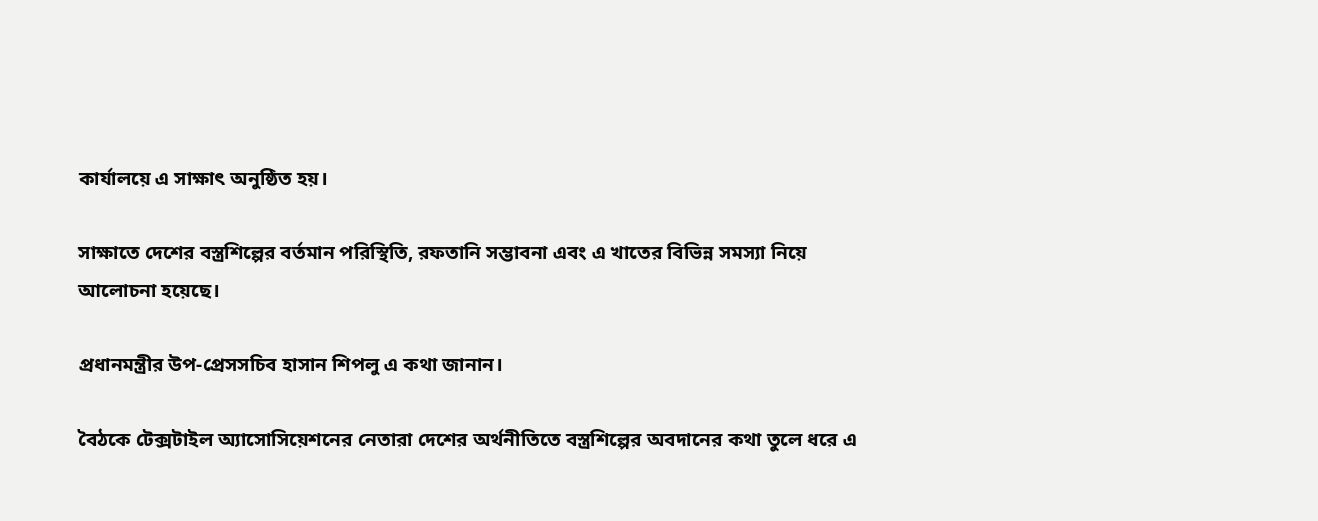কার্যালয়ে এ সাক্ষাৎ অনুষ্ঠিত হয়।

সাক্ষাতে দেশের বস্ত্রশিল্পের বর্তমান পরিস্থিতি, রফতানি সম্ভাবনা এবং এ খাতের বিভিন্ন সমস্যা নিয়ে আলোচনা হয়েছে।

প্রধানমন্ত্রীর উপ-প্রেসসচিব হাসান শিপলু এ কথা জানান।

বৈঠকে টেক্সটাইল অ্যাসোসিয়েশনের নেতারা দেশের অর্থনীতিতে বস্ত্রশিল্পের অবদানের কথা তুলে ধরে এ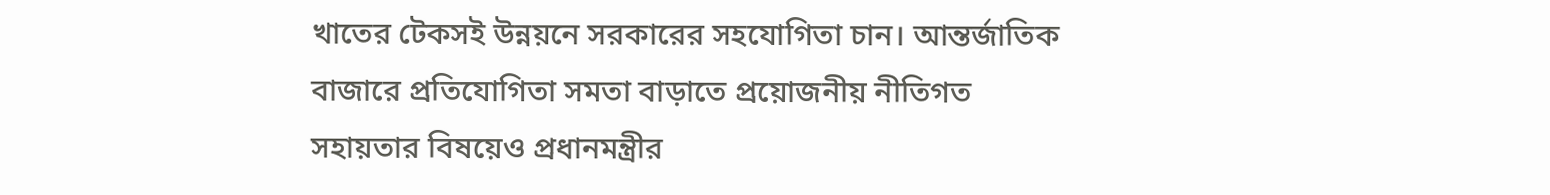খাতের টেকসই উন্নয়নে সরকারের সহযোগিতা চান। আন্তর্জাতিক বাজারে প্রতিযোগিতা সমতা বাড়াতে প্রয়োজনীয় নীতিগত সহায়তার বিষয়েও প্রধানমন্ত্রীর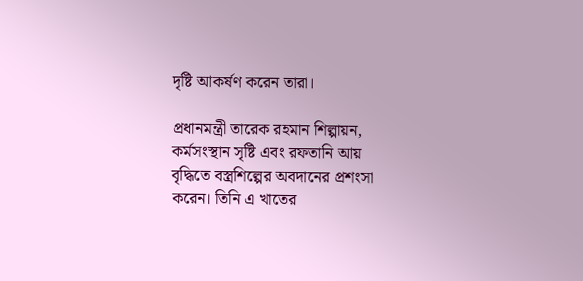দৃষ্টি আকর্ষণ করেন তারা।

প্রধানমন্ত্রী তারেক রহমান শিল্পায়ন, কর্মসংস্থান সৃষ্টি এবং রফতানি আয় বৃদ্ধিতে বস্ত্রশিল্পের অবদানের প্রশংসা করেন। তিনি এ খাতের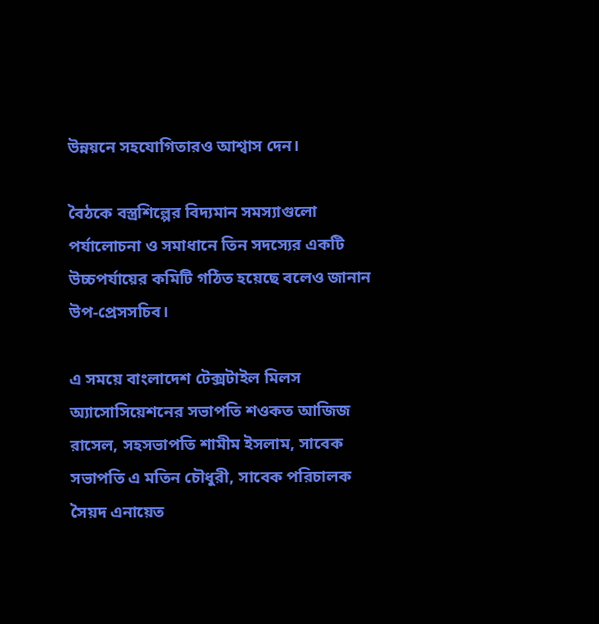উন্নয়নে সহযোগিতারও আশ্বাস দেন।

বৈঠকে বস্ত্রশিল্পের বিদ্যমান সমস্যাগুলো পর্যালোচনা ও সমাধানে তিন সদস্যের একটি উচ্চপর্যায়ের কমিটি গঠিত হয়েছে বলেও জানান উপ-প্রেসসচিব।

এ সময়ে বাংলাদেশ টেক্সটাইল মিলস অ্যাসোসিয়েশনের সভাপতি শওকত আজিজ রাসেল, সহসভাপতি শামীম ইসলাম, সাবেক সভাপতি এ মতিন চৌধুরী, সাবেক পরিচালক সৈয়দ এনায়েত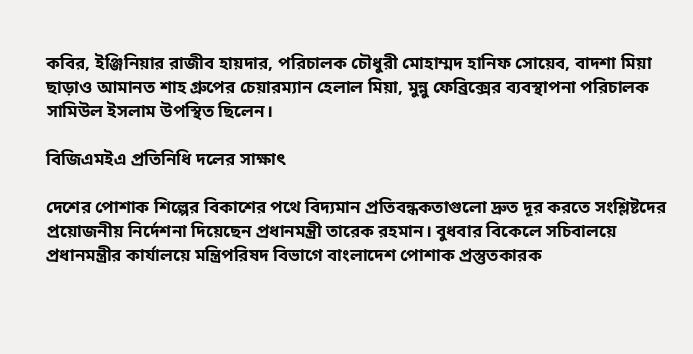কবির, ইঞ্জিনিয়ার রাজীব হায়দার, পরিচালক চৌধুরী মোহাম্মদ হানিফ সোয়েব, বাদশা মিয়া ছাড়াও আমানত শাহ গ্রুপের চেয়ারম্যান হেলাল মিয়া, মুন্নু ফেব্রিক্সের ব্যবস্থাপনা পরিচালক সামিউল ইসলাম উপস্থিত ছিলেন।

বিজিএমইএ প্রতিনিধি দলের সাক্ষাৎ

দেশের পোশাক শিল্পের বিকাশের পথে বিদ্যমান প্রতিবন্ধকতাগুলো দ্রুত দূর করতে সংশ্লিষ্টদের প্রয়োজনীয় নির্দেশনা দিয়েছেন প্রধানমন্ত্রী তারেক রহমান। বুধবার বিকেলে সচিবালয়ে প্রধানমন্ত্রীর কার্যালয়ে মন্ত্রিপরিষদ বিভাগে বাংলাদেশ পোশাক প্রস্তুতকারক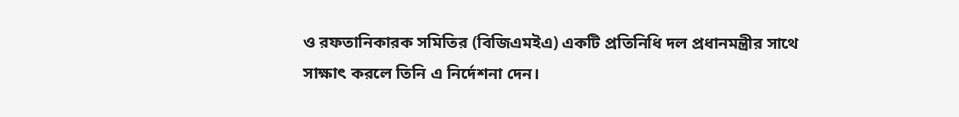ও রফতানিকারক সমিতির (বিজিএমইএ) একটি প্রতিনিধি দল প্রধানমন্ত্রীর সাথে সাক্ষাৎ করলে তিনি এ নির্দেশনা দেন।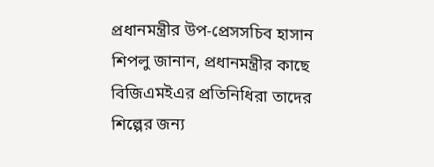প্রধানমন্ত্রীর উপ-প্রেসসচিব হাসান শিপলু জানান, প্রধানমন্ত্রীর কাছে বিজিএমইএর প্রতিনিধিরা তাদের শিল্পের জন্য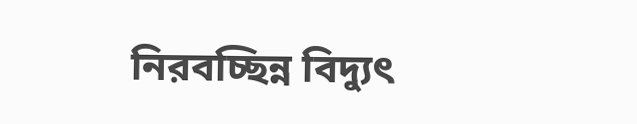নিরবচ্ছিন্ন বিদ্যুৎ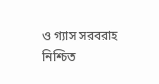ও গ্যাস সরবরাহ নিশ্চিত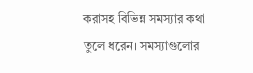করাসহ বিভিন্ন সমস্যার কথা তুলে ধরেন। সমস্যাগুলোর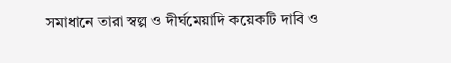সমাধানে তারা স্বল্প ও দীর্ঘমেয়াদি কয়েকটি দাবি ও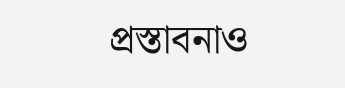প্রস্তাবনাও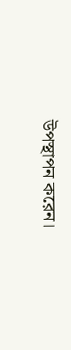উপস্থাপন করেন।